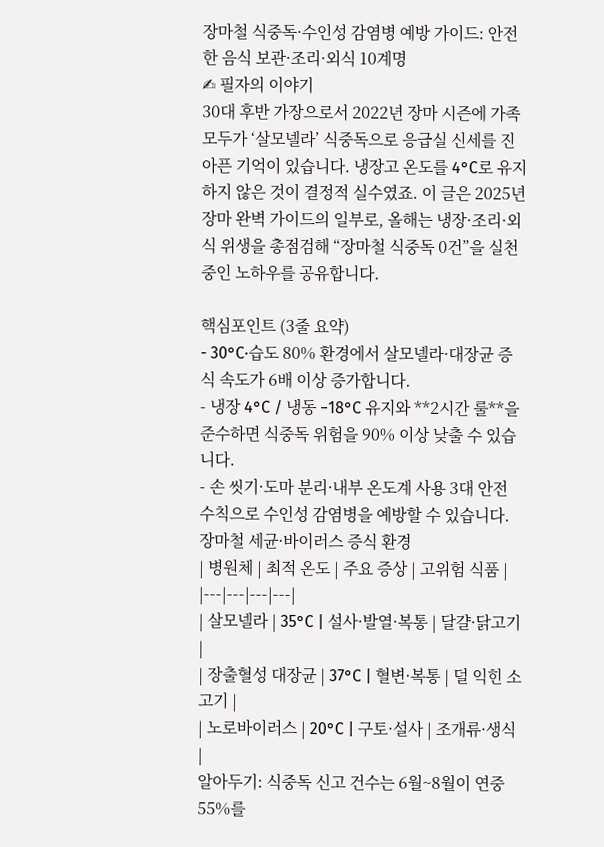장마철 식중독·수인성 감염병 예방 가이드: 안전한 음식 보관·조리·외식 10계명
✍ 필자의 이야기
30대 후반 가장으로서 2022년 장마 시즌에 가족 모두가 ‘살모넬라’ 식중독으로 응급실 신세를 진 아픈 기억이 있습니다. 냉장고 온도를 4°C로 유지하지 않은 것이 결정적 실수였죠. 이 글은 2025년 장마 완벽 가이드의 일부로, 올해는 냉장·조리·외식 위생을 총점검해 “장마철 식중독 0건”을 실천 중인 노하우를 공유합니다.

핵심포인트 (3줄 요약)
- 30°C·습도 80% 환경에서 살모넬라·대장균 증식 속도가 6배 이상 증가합니다.
- 냉장 4°C / 냉동 −18°C 유지와 **2시간 룰**을 준수하면 식중독 위험을 90% 이상 낮출 수 있습니다.
- 손 씻기·도마 분리·내부 온도계 사용 3대 안전 수칙으로 수인성 감염병을 예방할 수 있습니다.
장마철 세균·바이러스 증식 환경
| 병원체 | 최적 온도 | 주요 증상 | 고위험 식품 |
|---|---|---|---|
| 살모넬라 | 35°C | 설사·발열·복통 | 달걀·닭고기 |
| 장출혈성 대장균 | 37°C | 혈변·복통 | 덜 익힌 소고기 |
| 노로바이러스 | 20°C | 구토·설사 | 조개류·생식 |
알아두기: 식중독 신고 건수는 6월~8월이 연중 55%를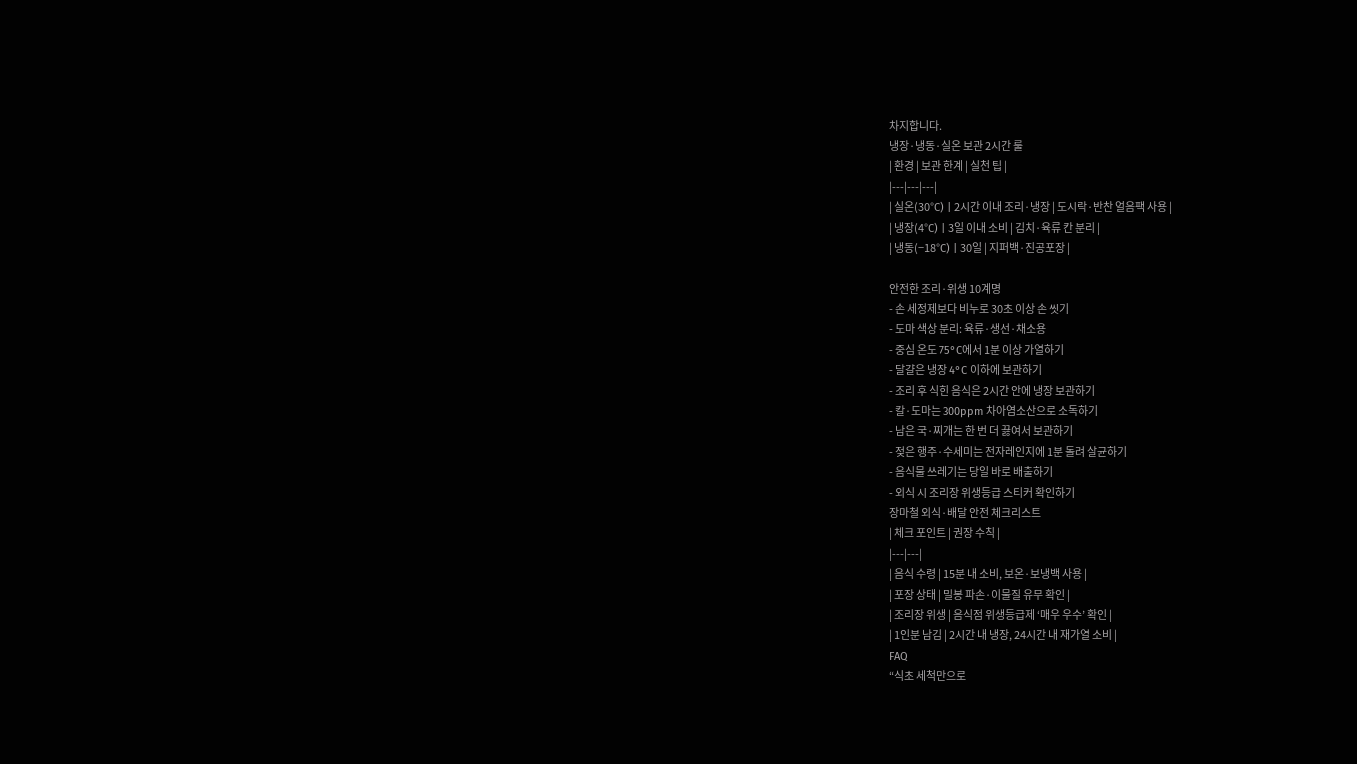차지합니다.
냉장·냉동·실온 보관 2시간 룰
| 환경 | 보관 한계 | 실천 팁 |
|---|---|---|
| 실온(30°C) | 2시간 이내 조리·냉장 | 도시락·반찬 얼음팩 사용 |
| 냉장(4°C) | 3일 이내 소비 | 김치·육류 칸 분리 |
| 냉동(−18°C) | 30일 | 지퍼백·진공포장 |

안전한 조리·위생 10계명
- 손 세정제보다 비누로 30초 이상 손 씻기
- 도마 색상 분리: 육류·생선·채소용
- 중심 온도 75°C에서 1분 이상 가열하기
- 달걀은 냉장 4°C 이하에 보관하기
- 조리 후 식힌 음식은 2시간 안에 냉장 보관하기
- 칼·도마는 300ppm 차아염소산으로 소독하기
- 남은 국·찌개는 한 번 더 끓여서 보관하기
- 젖은 행주·수세미는 전자레인지에 1분 돌려 살균하기
- 음식물 쓰레기는 당일 바로 배출하기
- 외식 시 조리장 위생등급 스티커 확인하기
장마철 외식·배달 안전 체크리스트
| 체크 포인트 | 권장 수칙 |
|---|---|
| 음식 수령 | 15분 내 소비, 보온·보냉백 사용 |
| 포장 상태 | 밀봉 파손·이물질 유무 확인 |
| 조리장 위생 | 음식점 위생등급제 ‘매우 우수’ 확인 |
| 1인분 남김 | 2시간 내 냉장, 24시간 내 재가열 소비 |
FAQ
“식초 세척만으로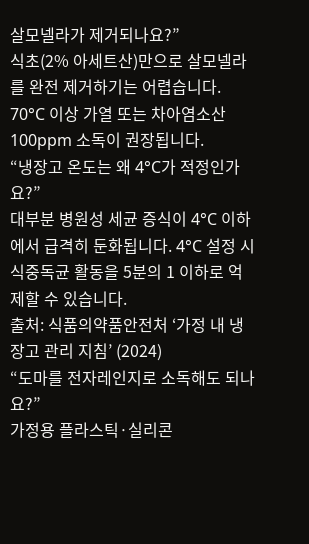살모넬라가 제거되나요?”
식초(2% 아세트산)만으로 살모넬라를 완전 제거하기는 어렵습니다. 70°C 이상 가열 또는 차아염소산 100ppm 소독이 권장됩니다.
“냉장고 온도는 왜 4°C가 적정인가요?”
대부분 병원성 세균 증식이 4°C 이하에서 급격히 둔화됩니다. 4°C 설정 시 식중독균 활동을 5분의 1 이하로 억제할 수 있습니다.
출처: 식품의약품안전처 ‘가정 내 냉장고 관리 지침’ (2024)
“도마를 전자레인지로 소독해도 되나요?”
가정용 플라스틱·실리콘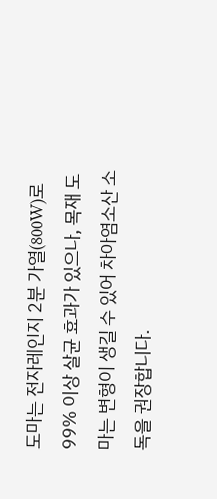도마는 전자레인지 2분 가열(800W)로 99% 이상 살균 효과가 있으나, 목재 도마는 변형이 생길 수 있어 차아염소산 소독을 권장합니다.